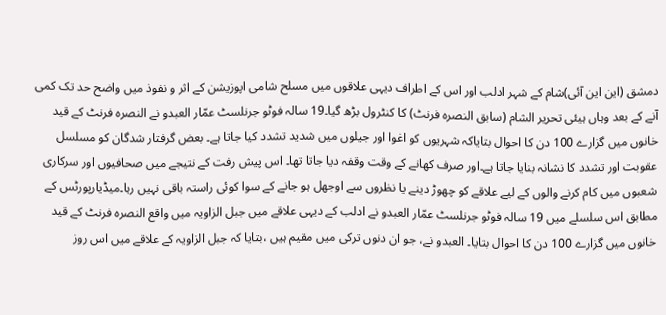دمشق (این این آئی)شام کے شہر ادلب اور اس کے اطراف دیہی علاقوں میں مسلح شامی اپوزیشن کے اثر و نفوذ میں واضح حد تک کمی آنے کے بعد وہاں ہیئی تحریر الشام (سابق النصرہ فرنٹ) کا کنٹرول بڑھ گیا۔19 سالہ فوٹو جرنلسٹ عمّار العبدو نے النصرہ فرنٹ کے قید خانوں میں گزارے 100 دن کا احوال بتایاکہ شہریوں کو اغوا اور جیلوں میں شدید تشدد کیا جاتا ہے۔ بعض گرفتار شدگان کو مسلسل عقوبت اور تشدد کا نشانہ بنایا جاتا ہے۔اور صرف کھانے کے وقت وقفہ دیا جاتا تھا۔ اس پیش رفت کے نتیجے میں صحافیوں اور سرکاری شعبوں میں کام کرنے والوں کے لیے علاقے کو چھوڑ دینے یا نظروں سے اوجھل ہو جانے کے سوا کوئی راستہ باقی نہیں رہا۔میڈیارپورٹس کے مطابق اس سلسلے میں 19 سالہ فوٹو جرنلسٹ عمّار العبدو نے ادلب کے دیہی علاقے میں جبل الزاویہ میں واقع النصرہ فرنٹ کے قید خانوں میں گزارے 100 دن کا احوال بتایا۔ العبدو نے، جو ان دنوں ترکی میں مقیم ہیں ،بتایا کہ جبل الزاویہ کے علاقے میں اس روز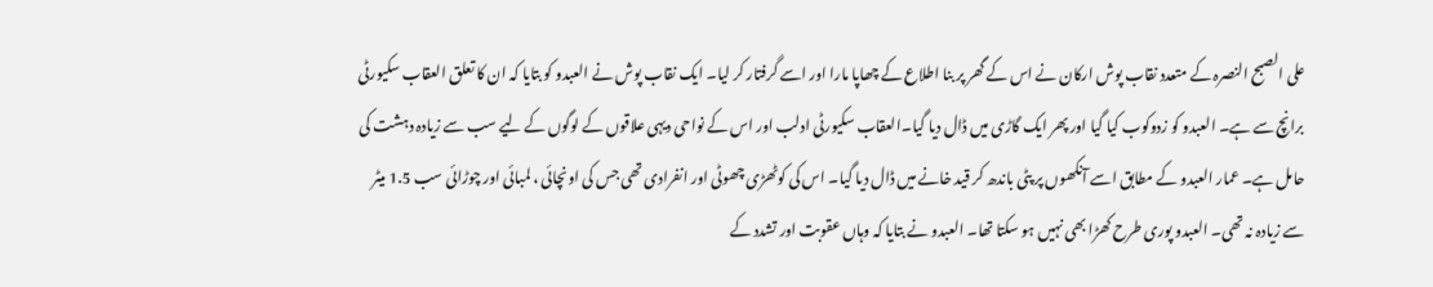علی الصبح النصرہ کے متعدد نقاب پوش ارکان نے اس کے گھر پر بنا اطلاع کے چھاپا مارا اور اسے گرفتار کر لیا۔ ایک نقاب پوش نے العبدو کو بتایا کہ ان کا تعلق العقاب سکیورٹی برانچ سے ہے۔ العبدو کو زدوکوب کیا گیا اور پھر ایک گاڑی میں ڈال دیا گیا۔العقاب سکیورٹی ادلب اور اس کے نواحی دیہی علاقوں کے لوگوں کے لیے سب سے زیادہ دہشت کی حامل ہے۔ عمار العبدو کے مطابق اسے آنکھوں پر پٹی باندھ کر قید خانے میں ڈال دیا گیا۔ اس کی کوٹھڑی چھوٹی اور انفرادی تھی جس کی اونچائی ، لمبائی اور چوڑائی سب 1.5 میٹر سے زیادہ نہ تھی۔ العبدو پوری طرح کھڑا بھی نہیں ہو سکتا تھا۔ العبدو نے بتایا کہ وہاں عقوبت اور تشدد کے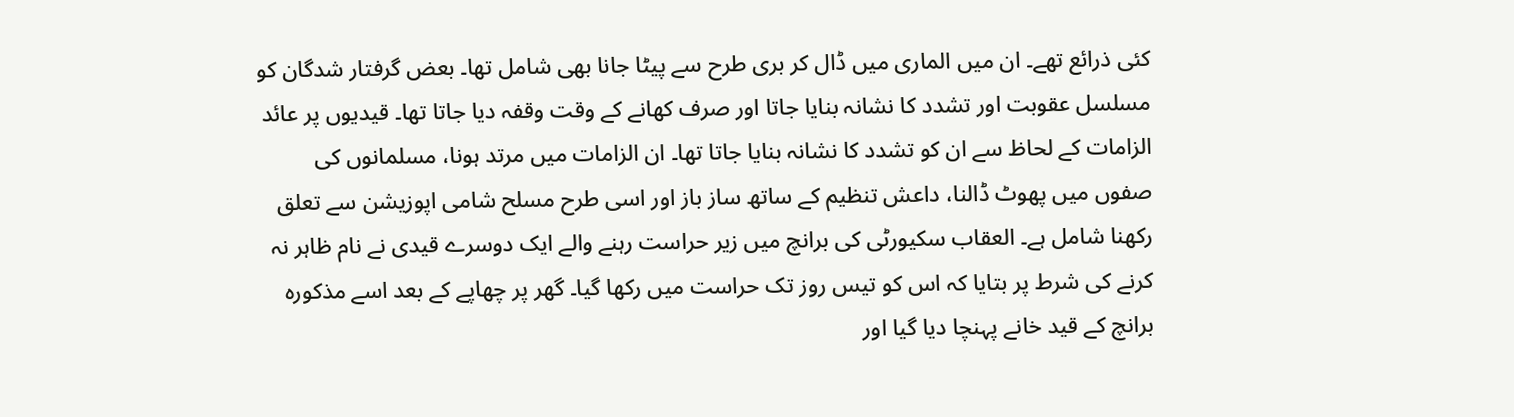کئی ذرائع تھے۔ ان میں الماری میں ڈال کر بری طرح سے پیٹا جانا بھی شامل تھا۔ بعض گرفتار شدگان کو مسلسل عقوبت اور تشدد کا نشانہ بنایا جاتا اور صرف کھانے کے وقت وقفہ دیا جاتا تھا۔ قیدیوں پر عائد الزامات کے لحاظ سے ان کو تشدد کا نشانہ بنایا جاتا تھا۔ ان الزامات میں مرتد ہونا، مسلمانوں کی صفوں میں پھوٹ ڈالنا، داعش تنظیم کے ساتھ ساز باز اور اسی طرح مسلح شامی اپوزیشن سے تعلق رکھنا شامل ہے۔ العقاب سکیورٹی کی برانچ میں زیر حراست رہنے والے ایک دوسرے قیدی نے نام ظاہر نہ کرنے کی شرط پر بتایا کہ اس کو تیس روز تک حراست میں رکھا گیا۔ گھر پر چھاپے کے بعد اسے مذکورہ برانچ کے قید خانے پہنچا دیا گیا اور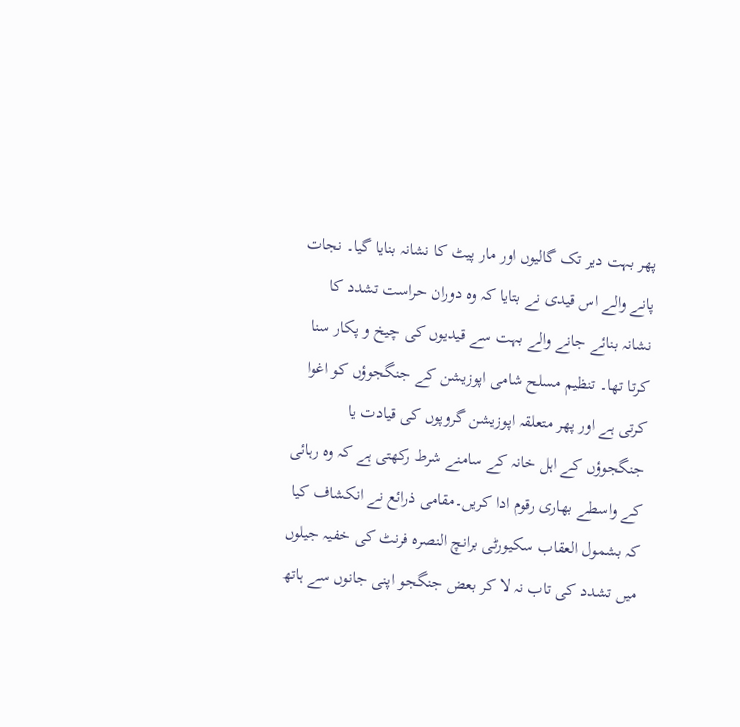پھر بہت دیر تک گالیوں اور مار پیٹ کا نشانہ بنایا گیا۔ نجات پانے والے اس قیدی نے بتایا کہ وہ دوران حراست تشدد کا نشانہ بنائے جانے والے بہت سے قیدیوں کی چیخ و پکار سنا کرتا تھا۔ تنظیم مسلح شامی اپوزیشن کے جنگجوؤں کو اغوا کرتی ہے اور پھر متعلقہ اپوزیشن گروپوں کی قیادت یا جنگجوؤں کے اہل خانہ کے سامنے شرط رکھتی ہے کہ وہ رہائی کے واسطے بھاری رقوم ادا کریں۔مقامی ذرائع نے انکشاف کیا کہ بشمول العقاب سکیورٹی برانچ النصرہ فرنٹ کی خفیہ جیلوں میں تشدد کی تاب نہ لا کر بعض جنگجو اپنی جانوں سے ہاتھ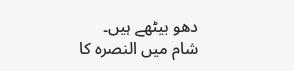دھو بیٹھے ہیں۔
شام میں النصرہ کا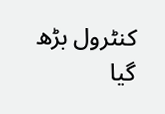کنٹرول بڑھ گیا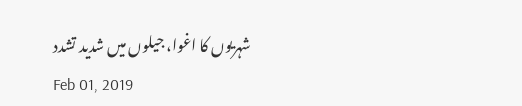شہریوں کا اغوا، جیلوں میں شدید تشدد
Feb 01, 2019